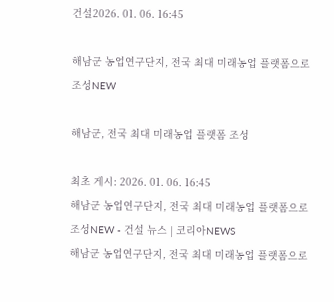건설2026. 01. 06. 16:45

해남군 농업연구단지, 전국 최대 미래농업 플랫폼으로 조성NEW

해남군, 전국 최대 미래농업 플랫폼 조성

최초 게시: 2026. 01. 06. 16:45
해남군 농업연구단지, 전국 최대 미래농업 플랫폼으로 조성NEW - 건설 뉴스 | 코리아NEWS
해남군 농업연구단지, 전국 최대 미래농업 플랫폼으로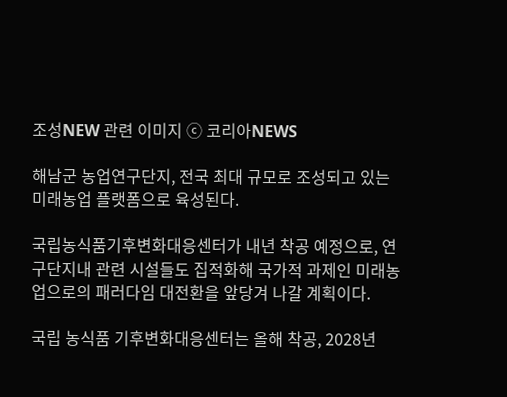조성NEW 관련 이미지 ⓒ 코리아NEWS

해남군 농업연구단지, 전국 최대 규모로 조성되고 있는 미래농업 플랫폼으로 육성된다.

국립농식품기후변화대응센터가 내년 착공 예정으로, 연구단지내 관련 시설들도 집적화해 국가적 과제인 미래농업으로의 패러다임 대전환을 앞당겨 나갈 계획이다.

국립 농식품 기후변화대응센터는 올해 착공, 2028년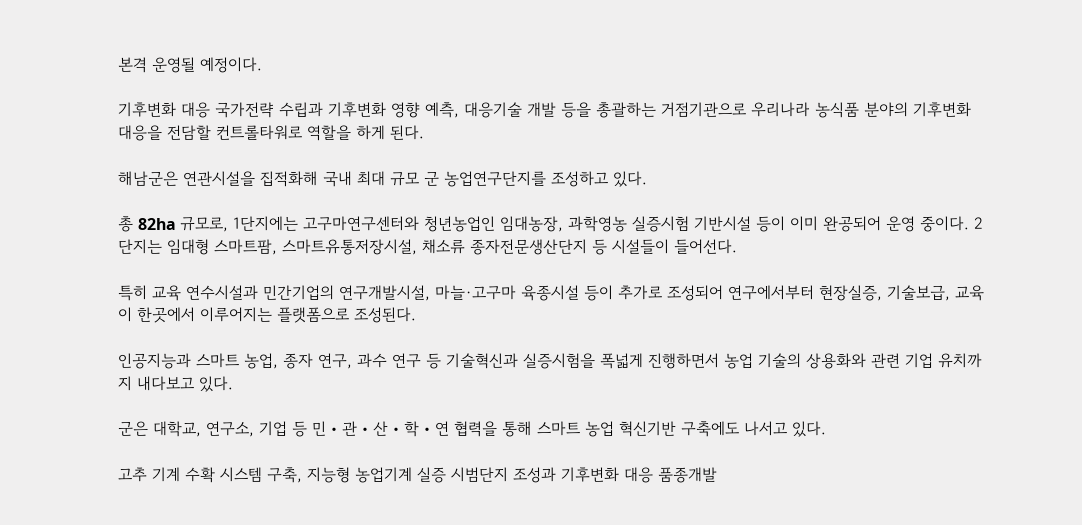본격 운영될 예정이다.

기후변화 대응 국가전략 수립과 기후변화 영향 예측, 대응기술 개발 등을 총괄하는 거점기관으로 우리나라 농식품 분야의 기후변화 대응을 전담할 컨트롤타워로 역할을 하게 된다.

해남군은 연관시설을 집적화해 국내 최대 규모 군 농업연구단지를 조성하고 있다.

총 82ha 규모로, 1단지에는 고구마연구센터와 청년농업인 임대농장, 과학영농 실증시험 기반시설 등이 이미 완공되어 운영 중이다. 2단지는 임대형 스마트팜, 스마트유통저장시설, 채소류 종자전문생산단지 등 시설들이 들어선다.

특히 교육 연수시설과 민간기업의 연구개발시설, 마늘·고구마 육종시설 등이 추가로 조성되어 연구에서부터 현장실증, 기술보급, 교육이 한곳에서 이루어지는 플랫폼으로 조성된다.

인공지능과 스마트 농업, 종자 연구, 과수 연구 등 기술혁신과 실증시험을 폭넓게 진행하면서 농업 기술의 상용화와 관련 기업 유치까지 내다보고 있다.

군은 대학교, 연구소, 기업 등 민‧관‧산‧학‧연 협력을 통해 스마트 농업 혁신기반 구축에도 나서고 있다.

고추 기계 수확 시스템 구축, 지능형 농업기계 실증 시범단지 조성과 기후변화 대응 품종개발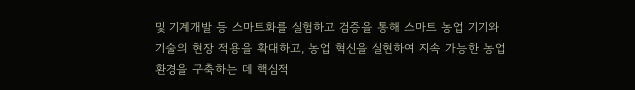및 기계개발 등 스마트화를 실험하고 검증을 통해 스마트 농업 기기와 기술의 현장 적용을 확대하고, 농업 혁신을 실현하여 지속 가능한 농업 환경을 구축하는 데 핵심적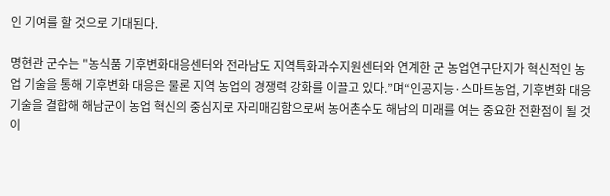인 기여를 할 것으로 기대된다.

명현관 군수는 "농식품 기후변화대응센터와 전라남도 지역특화과수지원센터와 연계한 군 농업연구단지가 혁신적인 농업 기술을 통해 기후변화 대응은 물론 지역 농업의 경쟁력 강화를 이끌고 있다.”며“인공지능·스마트농업, 기후변화 대응 기술을 결합해 해남군이 농업 혁신의 중심지로 자리매김함으로써 농어촌수도 해남의 미래를 여는 중요한 전환점이 될 것이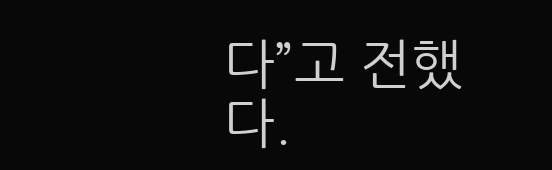다”고 전했다.